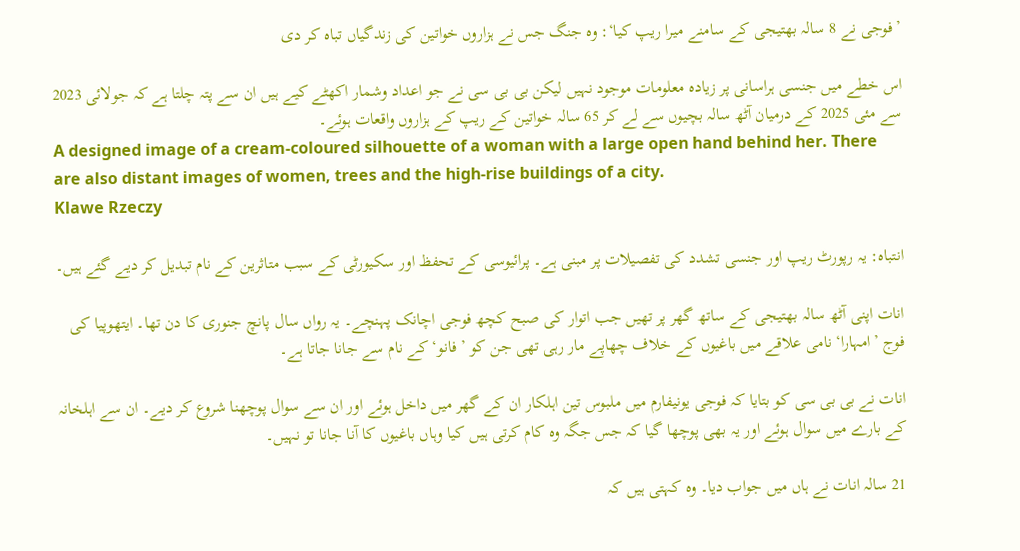’فوجی نے 8 سالہ بھتیجی کے سامنے میرا ریپ کیا‘: وہ جنگ جس نے ہزاروں خواتین کی زندگیاں تباہ کر دی

اس خطے میں جنسی ہراسانی پر زیادہ معلومات موجود نہیں لیکن بی بی سی نے جو اعداد وشمار اکھٹے کیے ہیں ان سے پتہ چلتا ہے کہ جولائی 2023 سے مئی 2025 کے درمیان آٹھ سالہ بچیوں سے لے کر 65 سالہ خواتین کے ریپ کے ہزاروں واقعات ہوئے۔
A designed image of a cream-coloured silhouette of a woman with a large open hand behind her. There are also distant images of women, trees and the high-rise buildings of a city.
Klawe Rzeczy

انتباہ: یہ رپورٹ ریپ اور جنسی تشدد کی تفصیلات پر مبنی ہے۔ پرائیوسی کے تحفظ اور سکیورٹی کے سبب متاثرین کے نام تبدیل کر دیے گئے ہیں۔

انات اپنی آٹھ سالہ بھتیجی کے ساتھ گھر پر تھیں جب اتوار کی صبح کچھ فوجی اچانک پہنچے۔ یہ رواں سال پانچ جنوری کا دن تھا۔ ایتھوپیا کی فوج ’امہارا‘ نامی علاقے میں باغیوں کے خلاف چھاپے مار رہی تھی جن کو ’فانو‘ کے نام سے جانا جاتا ہے۔

انات نے بی بی سی کو بتایا کہ فوجی یونیفارم میں ملبوس تین اہلکار ان کے گھر میں داخل ہوئے اور ان سے سوال پوچھنا شروع کر دیے۔ ان سے اہلخانہ کے بارے میں سوال ہوئے اور یہ بھی پوچھا گیا کہ جس جگہ وہ کام کرتی ہیں کیا وہاں باغیوں کا آنا جانا تو نہیں۔

21 سالہ انات نے ہاں میں جواب دیا۔ وہ کہتی ہیں کہ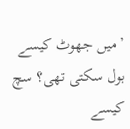’میں جھوٹ کیسے بول سکتی تھی؟ سچ کیسے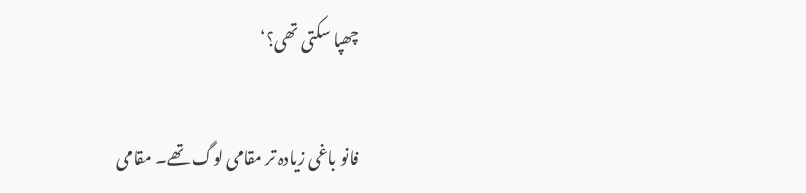چھپا سکتی تھی؟‘

فانو باغی زیادہ تر مقامی لوگ تھے۔ مقامی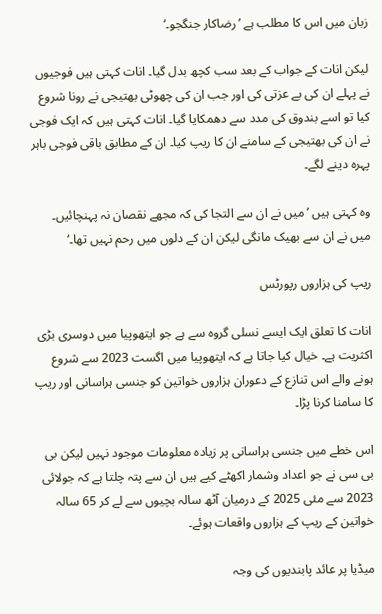زبان میں اس کا مطلب ہے ’رضاکار جنگجو۔‘

لیکن انات کے جواب کے بعد سب کچھ بدل گیا۔ انات کہتی ہیں فوجیوں نے پہلے ان کی بے عزتی کی اور جب ان کی چھوٹی بھتیجی نے رونا شروع کیا تو اسے بندوق کی مدد سے دھمکایا گیا۔ انات کہتی ہیں کہ ایک فوجی نے ان کی بھتیجی کے سامنے ان کا ریپ کیا۔ ان کے مطابق باقی فوجی باہر پہرہ دینے لگے۔

وہ کہتی ہیں ’میں نے ان سے التجا کی کہ مجھے نقصان نہ پہنچائیں۔ میں نے ان سے بھیک مانگی لیکن ان کے دلوں میں رحم نہیں تھا۔‘

ریپ کی ہزاروں رپورٹس

انات کا تعلق ایک ایسے نسلی گروہ سے ہے جو ایتھوپیا میں دوسری بڑی اکثریت ہے۔ خیال کیا جاتا ہے کہ ایتھوپیا میں اگست 2023 سے شروع ہونے والے اس تنازع کے دعوران ہزاروں خواتین کو جنسی ہراسانی اور ریپ کا سامنا کرنا پڑا۔

اس خطے میں جنسی ہراسانی پر زیادہ معلومات موجود نہیں لیکن بی بی سی نے جو اعداد وشمار اکھٹے کیے ہیں ان سے پتہ چلتا ہے کہ جولائی 2023 سے مئی 2025 کے درمیان آٹھ سالہ بچیوں سے لے کر 65 سالہ خواتین کے ریپ کے ہزاروں واقعات ہوئے۔

میڈیا پر عائد پابندیوں کی وجہ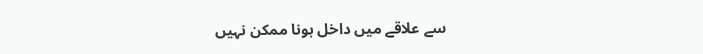سے علاقے میں داخل ہونا ممکن نہیں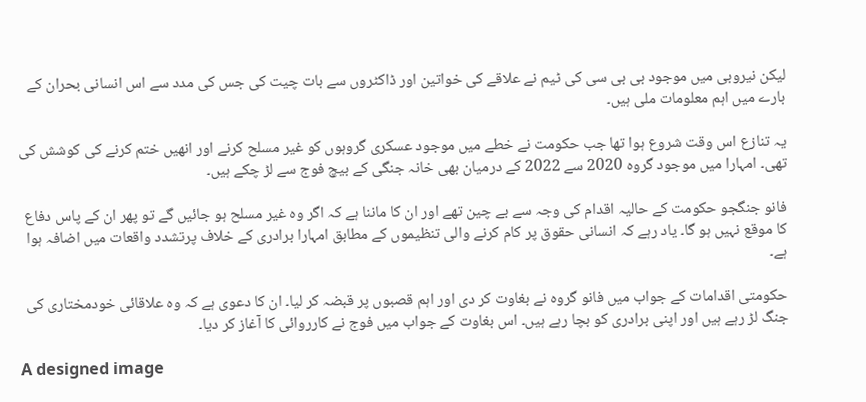لیکن نیروبی میں موجود بی بی سی کی ٹیم نے علاقے کی خواتین اور ڈاکٹروں سے بات چیت کی جس کی مدد سے اس انسانی بحران کے بارے میں اہم معلومات ملی ہیں۔

یہ تنازع اس وقت شروع ہوا تھا جب حکومت نے خطے میں موجود عسکری گروہوں کو غیر مسلح کرنے اور انھیں ختم کرنے کی کوشش کی تھی۔ امہارا میں موجود گروہ 2020 سے 2022 کے درمیان بھی خانہ جنگی کے بیچ فوج سے لڑ چکے ہیں۔

فانو جنگجو حکومت کے حالیہ اقدام کی وجہ سے بے چین تھے اور ان کا ماننا ہے کہ اگر وہ غیر مسلح ہو جائیں گے تو پھر ان کے پاس دفاع کا موقع نہیں ہو گا۔ یاد رہے کہ انسانی حقوق پر کام کرنے والی تنظیموں کے مطابق امہارا برادری کے خلاف پرتشدد واقعات میں اضافہ ہوا ہے۔

حکومتی اقدامات کے جواب میں فانو گروہ نے بغاوت کر دی اور اہم قصبوں پر قبضہ کر لیا۔ ان کا دعوی ہے کہ وہ علاقائی خودمختاری کی جنگ لڑ رہے ہیں اور اپنی برادری کو بچا رہے ہیں۔ اس بغاوت کے جواب میں فوج نے کارروائی کا آغاز کر دیا۔

A designed image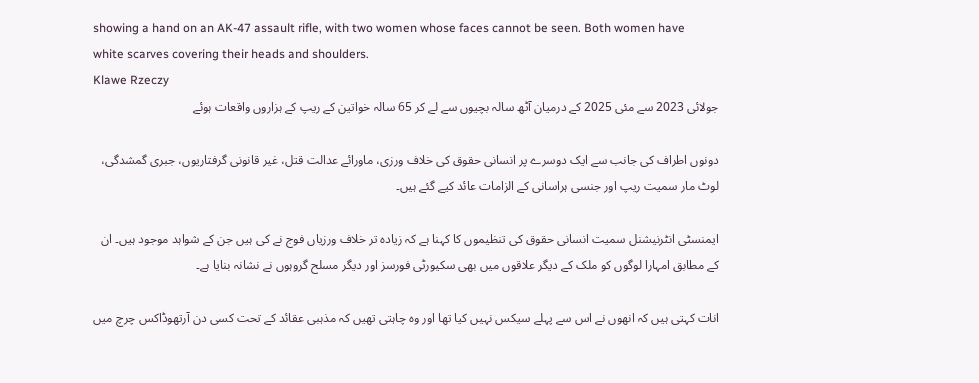showing a hand on an AK-47 assault rifle, with two women whose faces cannot be seen. Both women have white scarves covering their heads and shoulders.
Klawe Rzeczy
جولائی 2023 سے مئی 2025 کے درمیان آٹھ سالہ بچیوں سے لے کر 65 سالہ خواتین کے ریپ کے ہزاروں واقعات ہوئے

دونوں اطراف کی جانب سے ایک دوسرے پر انسانی حقوق کی خلاف ورزی، ماورائے عدالت قتل، غیر قانونی گرفتاریوں، جبری گمشدگی، لوٹ مار سمیت ریپ اور جنسی ہراسانی کے الزامات عائد کیے گئے ہیں۔

ایمنسٹی انٹرنیشنل سمیت انسانی حقوق کی تنظیموں کا کہنا ہے کہ زیادہ تر خلاف ورزیاں فوج نے کی ہیں جن کے شواہد موجود ہیں۔ ان کے مطابق امہارا لوگوں کو ملک کے دیگر علاقوں میں بھی سکیورٹی فورسز اور دیگر مسلح گروہوں نے نشانہ بنایا ہے۔

انات کہتی ہیں کہ انھوں نے اس سے پہلے سیکس نہیں کیا تھا اور وہ چاہتی تھیں کہ مذہبی عقائد کے تحت کسی دن آرتھوڈاکس چرچ میں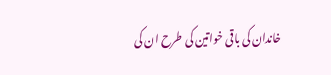خاندان کی باقی خواتین کی طرح ان کی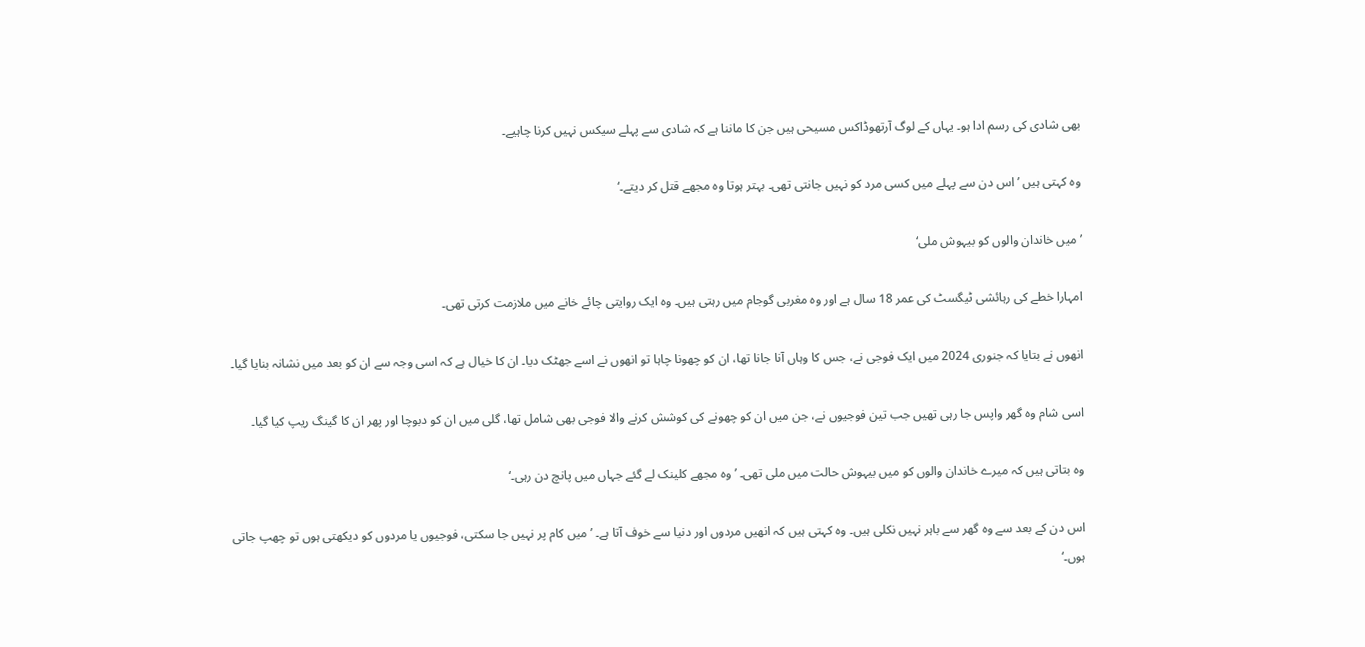بھی شادی کی رسم ادا ہو۔ یہاں کے لوگ آرتھوڈاکس مسیحی ہیں جن کا ماننا ہے کہ شادی سے پہلے سیکس نہیں کرنا چاہیے۔

وہ کہتی ہیں ’اس دن سے پہلے میں کسی مرد کو نہیں جانتی تھی۔ بہتر ہوتا وہ مجھے قتل کر دیتے۔‘

’میں خاندان والوں کو بیہوش ملی‘

امہارا خطے کی رہائشی ٹیگسٹ کی عمر 18 سال ہے اور وہ مغربی گوجام میں رہتی ہیں۔ وہ ایک روایتی چائے خانے میں ملازمت کرتی تھی۔

انھوں نے بتایا کہ جنوری 2024 میں ایک فوجی نے، جس کا وہاں آنا جانا تھا، ان کو چھونا چاہا تو انھوں نے اسے جھٹک دیا۔ ان کا خیال ہے کہ اسی وجہ سے ان کو بعد میں نشانہ بنایا گیا۔

اسی شام وہ گھر واپس جا رہی تھیں جب تین فوجیوں نے، جن میں ان کو چھونے کی کوشش کرنے والا فوجی بھی شامل تھا، گلی میں ان کو دبوچا اور پھر ان کا گینگ ریپ کیا گیا۔

وہ بتاتی ہیں کہ میرے خاندان والوں کو میں بیہوش حالت میں ملی تھی۔ ’وہ مجھے کلینک لے گئے جہاں میں پانچ دن رہی۔‘

اس دن کے بعد سے وہ گھر سے باہر نہیں نکلی ہیں۔ وہ کہتی ہیں کہ انھیں مردوں اور دنیا سے خوف آتا ہے۔ ’میں کام پر نہیں جا سکتی، فوجیوں یا مردوں کو دیکھتی ہوں تو چھپ جاتی ہوں۔‘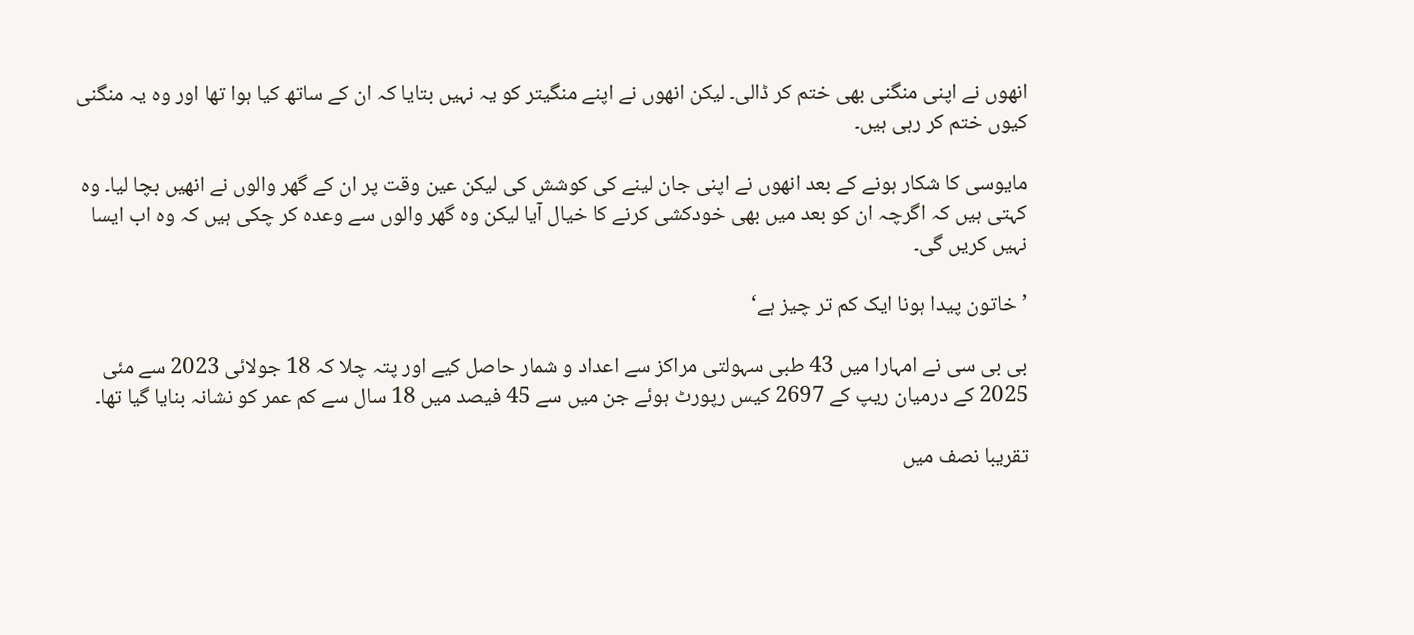انھوں نے اپنی منگنی بھی ختم کر ڈالی۔ لیکن انھوں نے اپنے منگیتر کو یہ نہیں بتایا کہ ان کے ساتھ کیا ہوا تھا اور وہ یہ منگنی کیوں ختم کر رہی ہیں۔

مایوسی کا شکار ہونے کے بعد انھوں نے اپنی جان لینے کی کوشش کی لیکن عین وقت پر ان کے گھر والوں نے انھیں بچا لیا۔ وہ کہتی ہیں کہ اگرچہ ان کو بعد میں بھی خودکشی کرنے کا خیال آیا لیکن وہ گھر والوں سے وعدہ کر چکی ہیں کہ وہ اب ایسا نہیں کریں گی۔

’خاتون پیدا ہونا ایک کم تر چیز ہے‘

بی بی سی نے امہارا میں 43 طبی سہولتی مراکز سے اعداد و شمار حاصل کیے اور پتہ چلا کہ 18 جولائی 2023 سے مئی 2025 کے درمیان ریپ کے 2697 کیس رپورٹ ہوئے جن میں سے 45 فیصد میں 18 سال سے کم عمر کو نشانہ بنایا گیا تھا۔

تقریبا نصف میں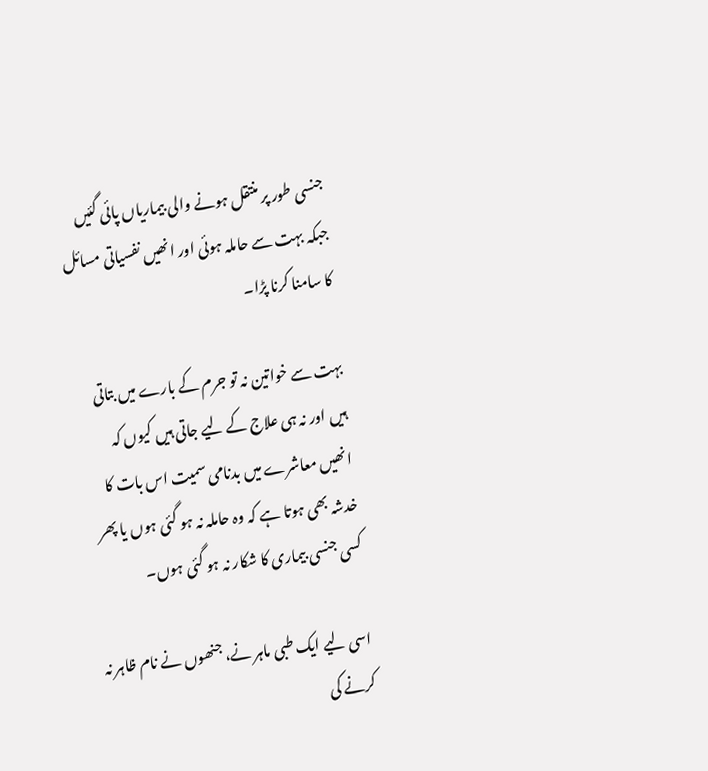جنسی طور پر منتقل ہونے والی بیماریاں پائی گئیں جبکہ بہت سے حاملہ ہوئی اور انھیں نفسیاتی مسائل کا سامنا کرنا پڑا۔

بہت سے خواتین نہ تو جرم کے بارے میں بتاتی ہیں اور نہ ہی علاج کے لیے جاتی ہیں کیوں کہ انھیں معاشرے میں بدنامی سمیت اس بات کا خدشہ بھی ہوتا ہے کہ وہ حاملہ نہ ہو گئی ہوں یا پھر کسی جنسی بیماری کا شکار نہ ہو گئی ہوں۔

اسی لیے ایک طبی ماہر نے، جنھوں نے نام ظاہر نہ کرنے کی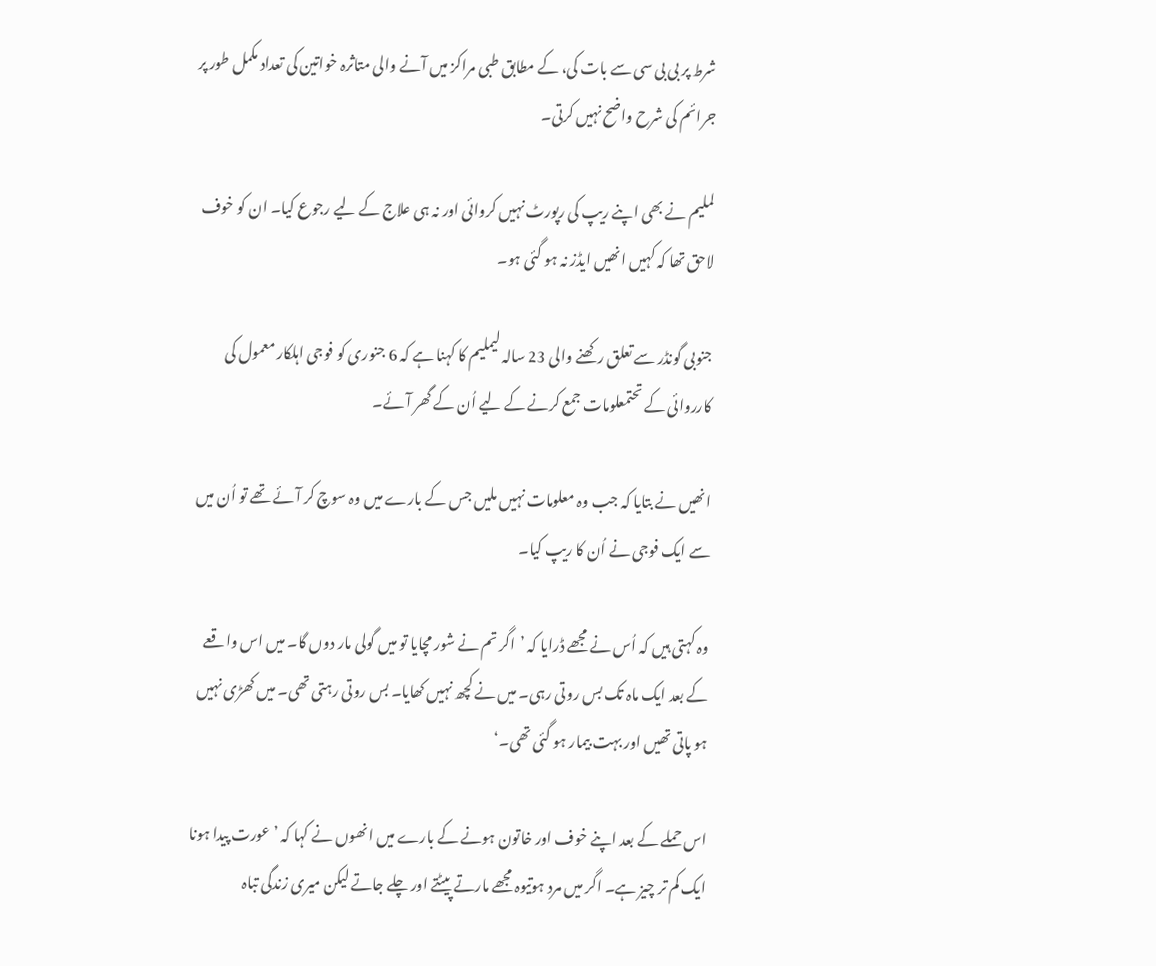شرط پر بی بی سی سے بات کی، کے مطابق طبی مراکز میں آنے والی متاثرہ خواتین کی تعداد مکمل طور پر جرائم کی شرح واضح نہیں کرتی۔

لملیم نے بھی اپنے ریپ کی رپورٹ نہیں کروائی اور نہ ہی علاج کے لیے رجوع کیا۔ ان کو خوف لاحق تھا کہ کہیں انھیں ایڈز نہ ہو گئی ہو۔

جنوبی گونڈر سے تعلق رکھنے والی 23 سالہ لیملیم کا کہنا ہے کہ 6 جنوری کو فوجی اہلکار معمول کی کارروائی کے تحتمعلومات جمع کرنے کے لیے اُن کے گھر آئے۔

انھیں نے بتایا کہ جب وہ معلومات نہیں ملیں جس کے بارے میں وہ سوچ کر آئے تھے تو اُن میں سے ایک فوجی نے اُن کا ریپ کیا۔

وہ کہتی ہیں کہ اُس نے مجھے ڈرایا کہ ’اگر تم نے شور مچایا تو میں گولی مار دوں گا۔ میں اس واقعے کے بعد ایک ماہ تک بس روتی رہی۔ میں نے کچھ نہیں کھایا۔ بس روتی رہتی تھی۔ میں کھڑی نہیں ہو پاتی تھیں اور بہت بیمار ہو گئی تھی۔‘

اس حملے کے بعد اپنے خوف اور خاتون ہونے کے بارے میں انھوں نے کہا کہ ’عورت پیدا ہونا ایک کم تر چیز ہے۔ اگر میں مرد ہوتیوہ مجھے مارتے پیٹتے اور چلے جاتے لیکن میری زندگی تباہ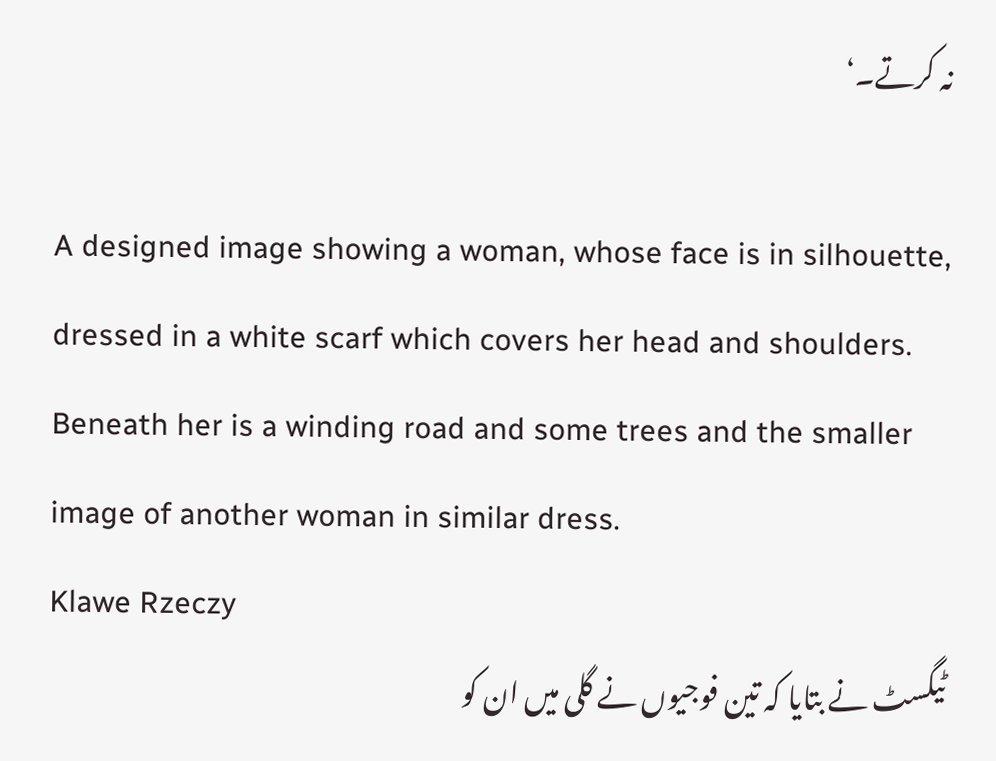نہ کرتے۔‘

A designed image showing a woman, whose face is in silhouette, dressed in a white scarf which covers her head and shoulders. Beneath her is a winding road and some trees and the smaller image of another woman in similar dress.
Klawe Rzeczy
ٹیگسٹ نے بتایا کہ تین فوجیوں نے گلی میں ان کو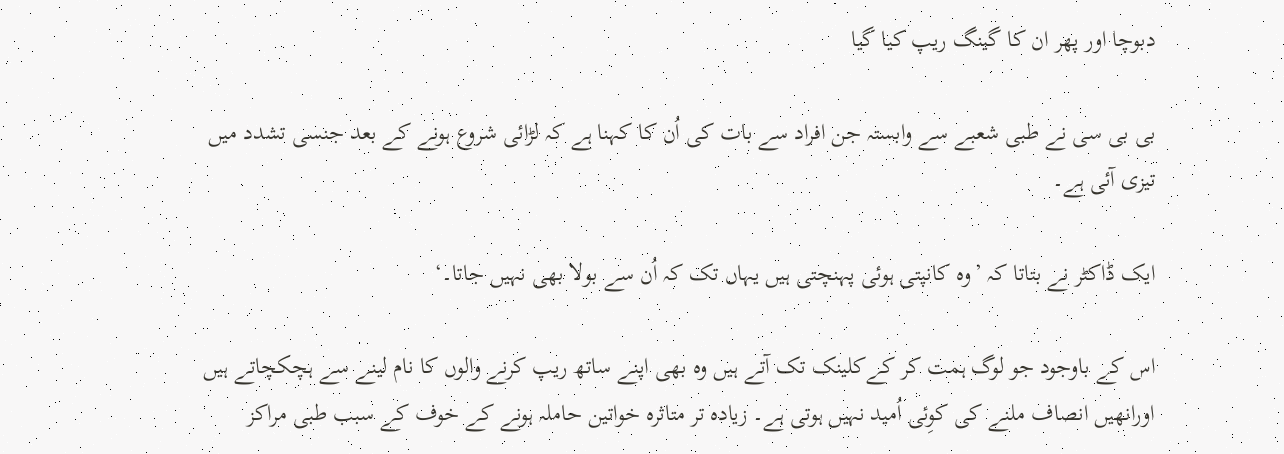دبوچا اور پھر ان کا گینگ ریپ کیا گیا

بی بی سی نے طبی شعبے سے وابستہ جن افراد سے بات کی اُن کا کہنا ہے کہ لڑائی شروع ہونے کے بعد جنسی تشدد میں تیزی آئی ہے۔

ایک ڈاکٹر نے بتاتا کہ ’وہ کانپتی ہوئی پہنچتی ہیں یہاں تک کہ اُن سے بولا بھی نہیں جاتا۔‘

اس کے باوجود جو لوگ ہمت کر کےکلینک تک آتے ہیں وہ بھی اپنے ساتھ ریپ کرنے والوں کا نام لینے سے ہچکچاتے ہیں اورانھیں انصاف ملنے کی کوِئی اُمید نہیں ہوتی ہے۔ زیادہ تر متاثرہ خواتین حاملہ ہونے کے خوف کے سبب طبی مراکز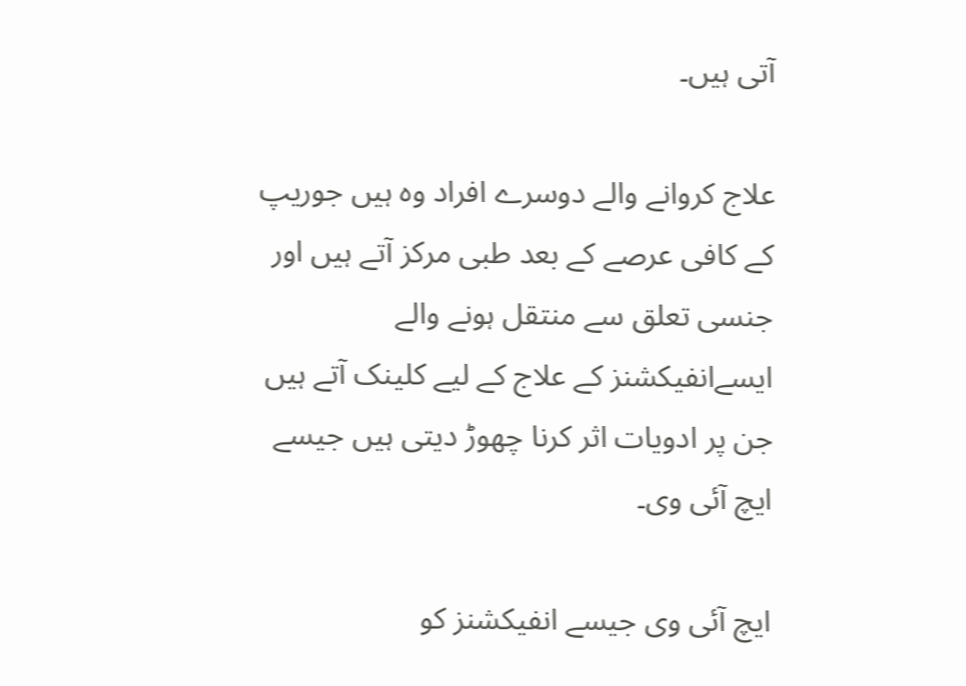آتی ہیں۔

علاج کروانے والے دوسرے افراد وہ ہیں جوریپ کے کافی عرصے کے بعد طبی مرکز آتے ہیں اور جنسی تعلق سے منتقل ہونے والے ایسےانفیکشنز کے علاج کے لیے کلینک آتے ہیں جن پر ادویات اثر کرنا چھوڑ دیتی ہیں جیسے ایچ آئی وی۔

ایچ آئی وی جیسے انفیکشنز کو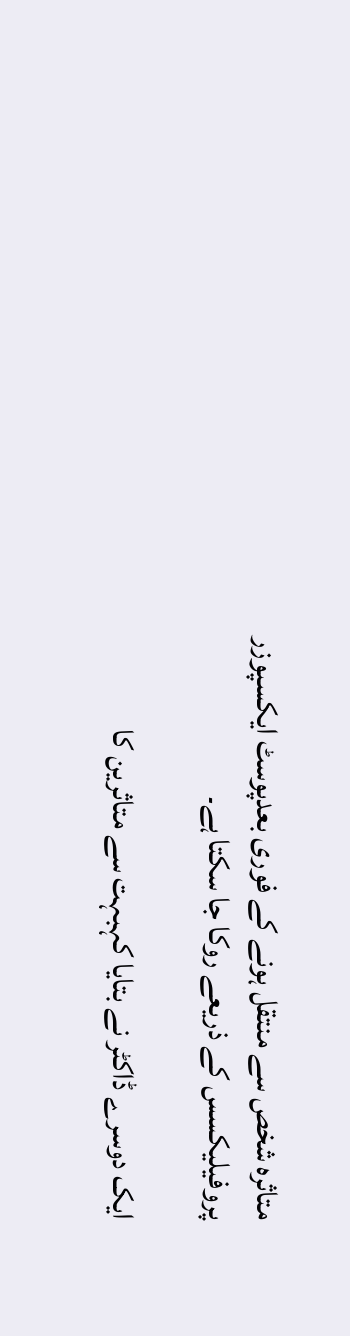متاثرہ شخص سے منتقل ہونے کے فوری بعدپوسٹ ایکسپوزر پروفیلیکسس کے ذریعے روکا جا سکتا ہے۔

ایک دوسرے ڈاکٹر نے بتایا کہبہت سے متاثرین کا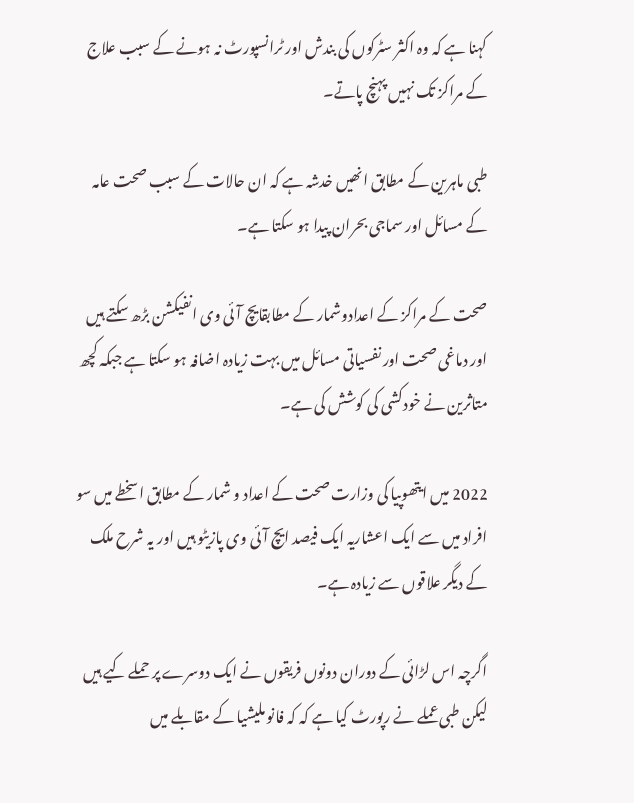کہنا ہے کہ وہ اکثر سٹرکوں کی بندش اور ٹرانسپورٹ نہ ہونے کے سبب علاج کے مراکز تک نہیں پہنچ پاتے۔

طبی ماہرین کے مطابق انھیں خدشہ ہے کہ ان حالات کے سبب صحت عامہ کے مسائل اور سماجی بحران پیدا ہو سکتا ہے۔

صحت کے مراکز کے اعدادوشمار کے مطابقایچ آئی وی انفیکشن بڑھ سکتے ہیں اور دماغی صحت اور نفسیاتی مسائل میں بہت زیادہ اضافہ ہو سکتا ہے جبکہ کچھ متاثرین نے خودکشی کی کوشش کی ہے۔

2022 میں ایتھوپیا کی وزارت صحت کے اعداد و شمار کے مطابق اسخطے میں سو افراد میں سے ایک اعشاریہ ایک فیصد ایچ آئی وی پازیٹو ہیں اور یہ شرح ملک کے دیگر علاقوں سے زیادہ ہے۔

اگرچہ اس لڑائی کے دوران دونوں فریقوں نے ایک دوسرے پر حملے کیے ہیں لیکن طبی عملے نے رپورٹ کیا ہے کہ کہ فانو ملیشیا کے مقابلے میں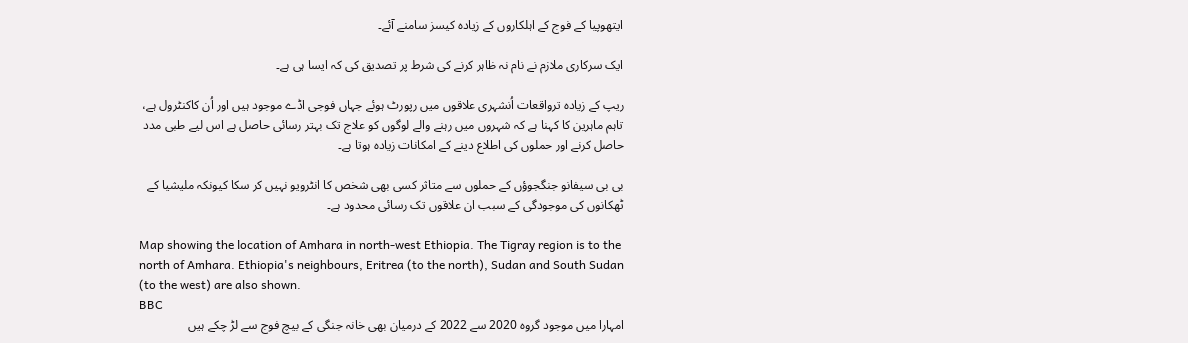ایتھوپیا کے فوج کے اہلکاروں کے زیادہ کیسز سامنے آئے۔

ایک سرکاری ملازم نے نام نہ ظاہر کرنے کی شرط پر تصدیق کی کہ ایسا ہی ہے۔

ریپ کے زیادہ ترواقعات اُنشہری علاقوں میں رپورٹ ہوئے جہاں فوجی اڈے موجود ہیں اور اُن کاکنٹرول ہے، تاہم ماہرین کا کہنا ہے کہ شہروں میں رہنے والے لوگوں کو علاج تک بہتر رسائی حاصل ہے اس لیے طبی مدد حاصل کرنے اور حملوں کی اطلاع دینے کے امکانات زیادہ ہوتا ہے۔

بی بی سیفانو جنگجوؤں کے حملوں سے متاثر کسی بھی شخص کا انٹرویو نہیں کر سکا کیونکہ ملیشیا کے ٹھکانوں کی موجودگی کے سبب ان علاقوں تک رسائی محدود ہے۔

Map showing the location of Amhara in north-west Ethiopia. The Tigray region is to the north of Amhara. Ethiopia's neighbours, Eritrea (to the north), Sudan and South Sudan (to the west) are also shown.
BBC
امہارا میں موجود گروہ 2020 سے 2022 کے درمیان بھی خانہ جنگی کے بیچ فوج سے لڑ چکے ہیں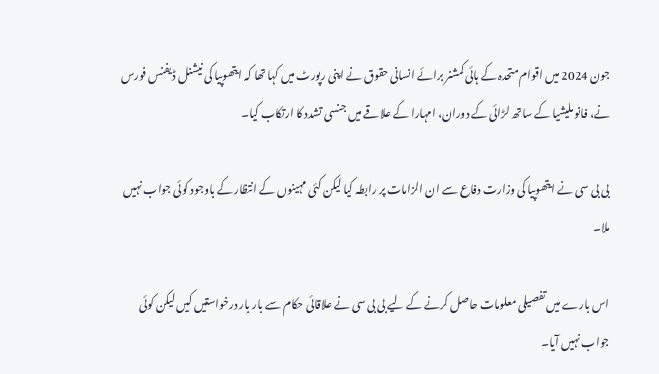جون 2024 میں اقوام متحدہ کے ہائی کمشنر برائے انسانی حقوق نے اپنی رپورٹ میں کہا تھا کہ ایتھوپیا کی نیشنل ڈیفنس فورس نے، فانو ملیشیا کے ساتھ لڑائی کے دوران، امہارا کے علاقے میں جنسی تشدد کا ارتکاب کیا۔

بی بی سی نے ایتھوپیا کی وزارت دفاع سے ان الزامات پر رابطہ کیا لیکن کئی مہینوں کے انتظار کے باوجود کوئی جواب نہیں ملا۔

اس بارے میں تفصیلی معلومات حاصل کرنے کے لیے بی بی سی نے علاقائی حکام سے بار بار درخواستیں کیں لیکن کوئی جواب نہیں آیا۔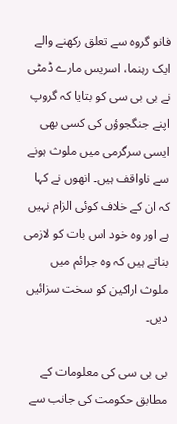فانو گروہ سے تعلق رکھنے والے ایک رہنما، اسریس مارے ڈمٹی نے بی بی سی کو بتایا کہ گروپ اپنے جنگجوؤں کی کسی بھی ایسی سرگرمی میں ملوث ہونے سے ناواقف ہیں۔ انھوں نے کہا کہ ان کے خلاف کوئی الزام نہیں ہے اور وہ خود اس بات کو لازمی بناتے ہیں کہ وہ جرائم میں ملوث اراکین کو سخت سزائیں دیں۔

بی بی سی کی معلومات کے مطابق حکومت کی جانب سے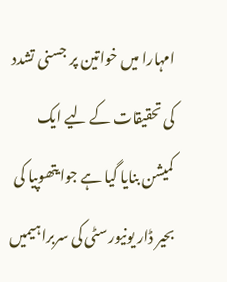امہارا میں خواتین پر جسنی تشدد کی تحقیقات کے لیے ایک کمیشن بنایا گیا ہے جوایتھوپیا کی بحیر ڈار یونیورسٹی کی سربراہیمیں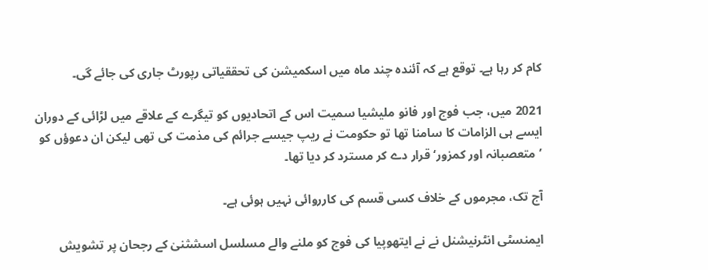کام کر رہا ہے۔ توقع ہے کہ آئندہ چند ماہ میں اسکمیشن کی تحققیاتی رپورٹ جاری کی جائے گی۔

2021 میں، جب فوج اور فانو ملیشیا سمیت اس کے اتحادیوں کو تیگرے کے علاقے میں لڑائی کے دوران ایسے ہی الزامات کا سامنا تھا تو حکومت نے ریپ جیسے جرائم کی مذمت کی تھی لیکن ان دعوؤں کو ’متعصبانہ اور کمزور‘قرار دے کر مسترد کر دیا تھا۔

آج تک، مجرموں کے خلاف کسی قسم کی کارروائی نہیں ہوئی ہے۔

ایمنسٹی انٹرنیشنل نے نے ایتھوپیا کی فوج کو ملنے والے مسلسل اسشثنیٰ کے رجحان پر تشویش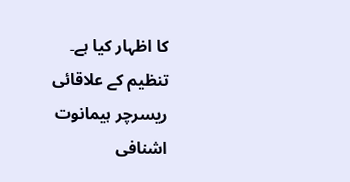کا اظہار کیا ہے۔ تنظیم کے علاقائی ریسرچر ہیمانوت اشنافی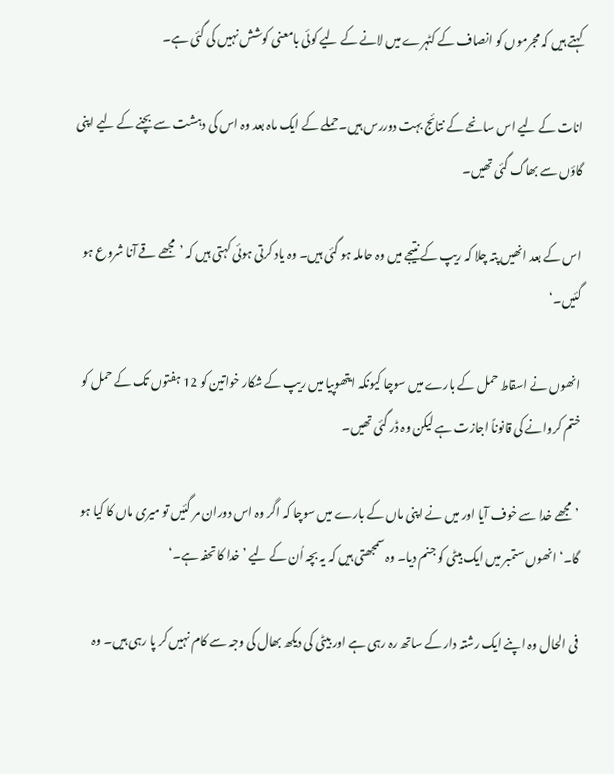کہتے ہیں کہ مجرموں کو انصاف کے کٹہرے میں لانے کے لیے کوئی بامعنی کوشش نہیں کی گئی ہے۔

انات کے لیے اس سانحے کے نتائج بہت دوررس ہیں۔حملے کے ایک ماہ بعد وہ اس کی دہشت سے بچنے کے لیے اپنی گاؤں سے بھاگ گئی تھیں۔

اس کے بعد انھیں پتہ چلا کہ ریپ کے نتیجے میں وہ حاملہ ہو گئی ہیں۔ وہ یاد کرتی ہوئی کہتی ہیں کہ ’مجھے قے آنا شروع ہو گئیں۔‘

انھوں نے اسقاط حمل کے بارے میں سوچا کیونکہ ایتھوپیا میں ریپ کے شکار خواتین کو 12 ہفتوں تک کے حمل کو ختم کروانے کی قانوناً اجازت ہے لیکن وہ ڈر گئی تھیں۔

’مجھے خدا سے خوف آیا اور میں نے اپنی ماں کے بارے میں سوچا کہ اگر وہ اس دوران مر گئیں تو میری ماں کا کیا ہو گا۔‘ انھوں ستمبر میں ایک بیٹی کو جنم دیا۔ وہ سمجھتی ہیں کہ یہ بچہ اُن کے لیے ’خدا کا تحفہ ہے۔‘

فی الحال وہ اپنے ایک رشتہ دار کے ساتھ رہ رہی ہے اور بیٹی کی دیکھ بھال کی وجہ سے کام نہیں کر پا رہی ہیں۔ وہ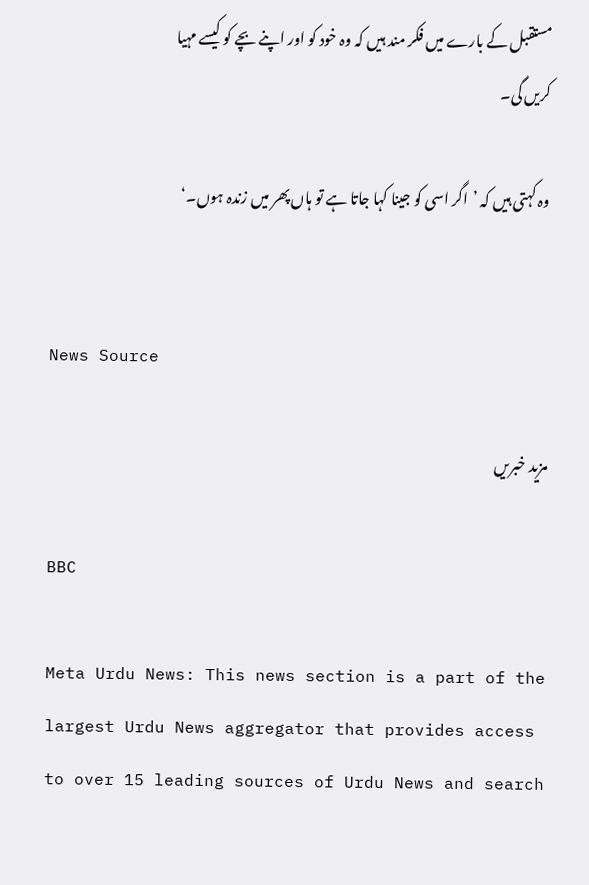مستقبل کے بارے میں فکر مند ہیں کہ وہ خود کو اور اپنے بچے کو کیسے مہیا کریں گی۔

وہ کہتی ہیں کہ ’اگر اسی کو جینا کہا جاتا ہے تو ہاں پھر میں زندہ ہوں۔‘


News Source

مزید خبریں

BBC

Meta Urdu News: This news section is a part of the largest Urdu News aggregator that provides access to over 15 leading sources of Urdu News and search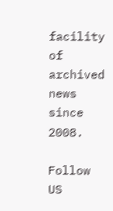facility of archived news since 2008.

Follow US